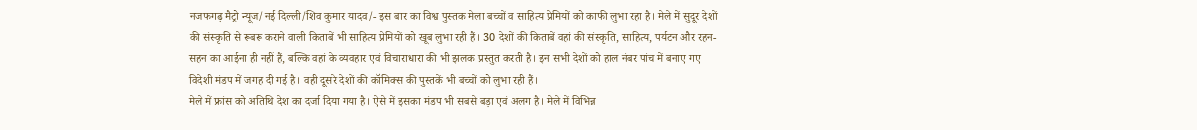नजफगढ़ मैट्रो न्यूज/नई दिल्ली/शिव कुमार यादव/- इस बार का विश्व पुस्तक मेला बच्चों व साहित्य प्रेमियों को काफी लुभा रहा है। मेले में सुदूर देशों की संस्कृति से रूबरू कराने वाली किताबें भी साहित्य प्रेमियों को खूब लुभा रही हैं। 30 देशों की किताबें वहां की संस्कृति, साहित्य, पर्यटन और रहन-सहन का आईना ही नहीं हैं, बल्कि वहां के व्यवहार एवं विचाराधारा की भी झलक प्रस्तुत करती है। इन सभी देशों को हाल नंबर पांच में बनाए गए विदेशी मंडप में जगह दी गई है। वही दूसरे देशों की कॉमिक्स की पुस्तकें भी बच्चों को लुभा रही हैं।
मेले में फ्रांस को अतिथि देश का दर्जा दिया गया है। ऐसे में इसका मंडप भी सबसे बड़ा एवं अलग है। मेले में विभिन्न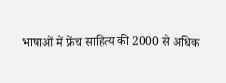भाषाओं में फ्रेंच साहित्य की 2000 से अधिक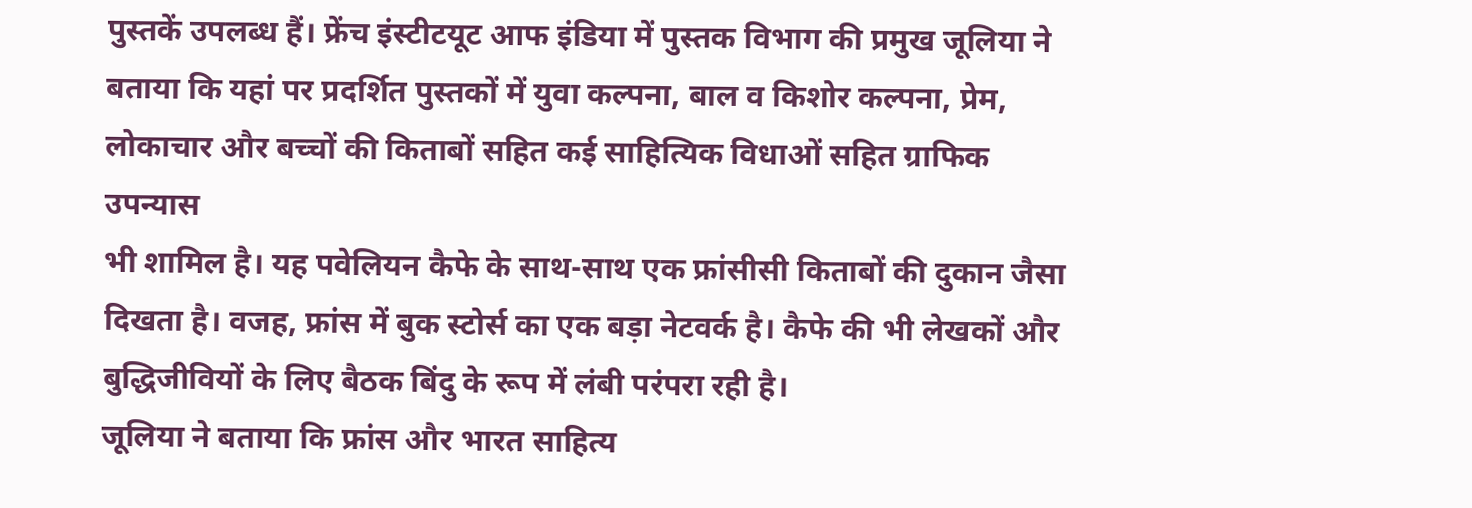पुस्तकें उपलब्ध हैं। फ्रेंच इंस्टीटयूट आफ इंडिया में पुस्तक विभाग की प्रमुख जूलिया ने बताया कि यहां पर प्रदर्शित पुस्तकों में युवा कल्पना, बाल व किशोर कल्पना, प्रेम, लोकाचार और बच्चों की किताबों सहित कई साहित्यिक विधाओं सहित ग्राफिक उपन्यास
भी शामिल है। यह पवेलियन कैफे के साथ-साथ एक फ्रांसीसी किताबों की दुकान जैसा दिखता है। वजह, फ्रांस में बुक स्टोर्स का एक बड़ा नेटवर्क है। कैफे की भी लेखकों और बुद्धिजीवियों के लिए बैठक बिंदु के रूप में लंबी परंपरा रही है।
जूलिया ने बताया कि फ्रांस और भारत साहित्य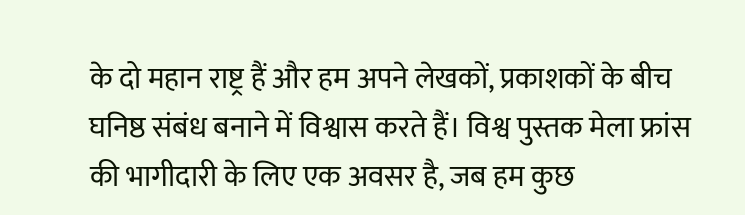के दो महान राष्ट्र हैं और हम अपने लेखकों, प्रकाशकों के बीच घनिष्ठ संबंध बनाने में विश्वास करते हैं। विश्व पुस्तक मेला फ्रांस की भागीदारी के लिए एक अवसर है, जब हम कुछ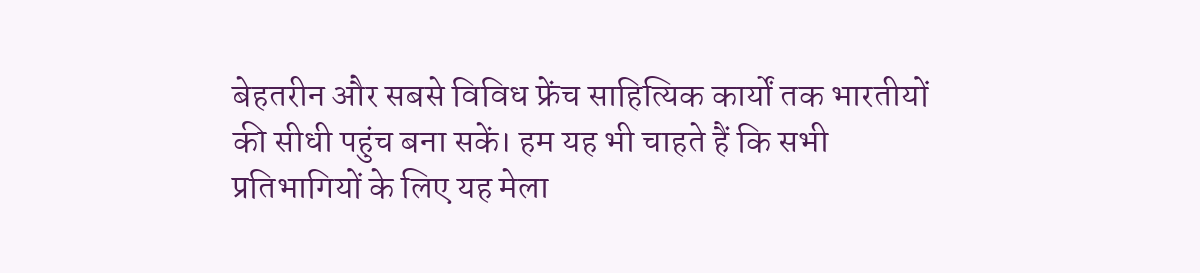बेहतरीन और सबसे विविध फ्रेंच साहित्यिक कार्यों तक भारतीयों की सीधी पहुंच बना सकें। हम यह भी चाहते हैं कि सभी प्रतिभागियों के लिए यह मेला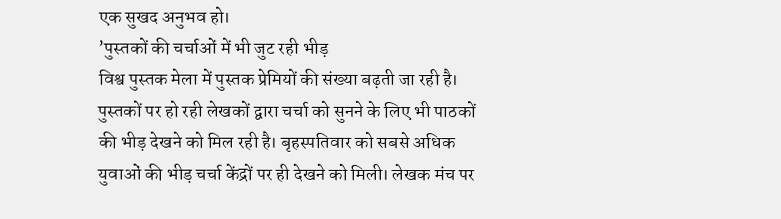एक सुखद अनुभव हो।
’पुस्तकों की चर्चाओं में भी जुट रही भीड़
विश्व पुस्तक मेला में पुस्तक प्रेमियों की संख्या बढ़ती जा रही है। पुस्तकों पर हो रही लेखकों द्वारा चर्चा को सुनने के लिए भी पाठकों की भीड़ देखने को मिल रही है। बृहस्पतिवार को सबसे अधिक युवाओं की भीड़ चर्चा केंद्रों पर ही देखने को मिली। लेखक मंच पर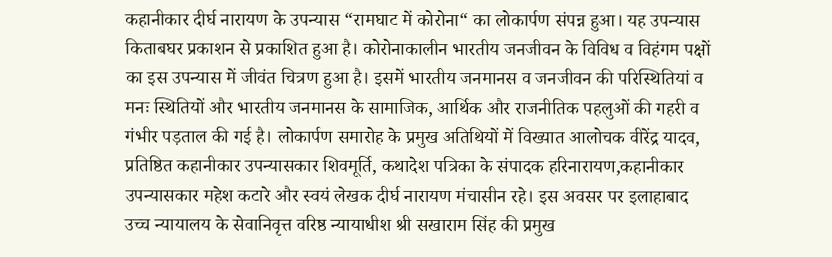कहानीकार दीर्घ नारायण के उपन्यास “रामघाट में कोरोना“ का लोकार्पण संपन्न हुआ। यह उपन्यास किताबघर प्रकाशन से प्रकाशित हुआ है। कोरोनाकालीन भारतीय जनजीवन के विविध व विहंगम पक्षों का इस उपन्यास में जीवंत चित्रण हुआ है। इसमें भारतीय जनमानस व जनजीवन की परिस्थितियां व मनः स्थितियों और भारतीय जनमानस के सामाजिक, आर्थिक और राजनीतिक पहलुओं की गहरी व गंभीर पड़ताल की गई है। लोकार्पण समारोह के प्रमुख अतिथियों में विख्यात आलोचक वीरेंद्र यादव, प्रतिष्ठित कहानीकार उपन्यासकार शिवमूर्ति, कथादेश पत्रिका के संपादक हरिनारायण,कहानीकार उपन्यासकार महेश कटारे और स्वयं लेखक दीर्घ नारायण मंचासीन रहे। इस अवसर पर इलाहाबाद उच्च न्यायालय के सेवानिवृत्त वरिष्ठ न्यायाधीश श्री सखाराम सिंह की प्रमुख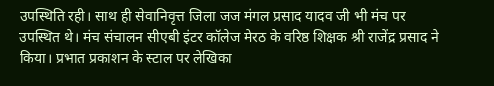उपस्थिति रही। साथ ही सेवानिवृत्त जिला जज मंगल प्रसाद यादव जी भी मंच पर उपस्थित थे। मंच संचालन सीएबी इंटर कॉलेज मेरठ के वरिष्ठ शिक्षक श्री राजेंद्र प्रसाद ने किया। प्रभात प्रकाशन के स्टाल पर लेखिका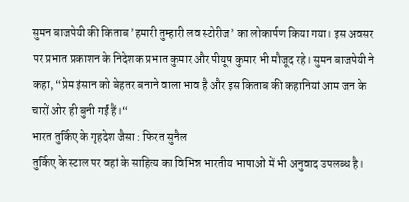सुमन बाजपेयी की किताब ’हमारी तुम्हारी लव स्टोरीज’ का लोकार्पण किया गया। इस अवसर पर प्रभात प्रकाशन के निदेशक प्रभात कुमार और पीयूष कुमार भी मौजूद रहे। सुमन बाजपेयी ने कहा, “प्रेम इंसान को बेहतर बनाने वाला भाव है और इस किताब की कहानियां आम जन के चारों ओर ही बुनी गईं हैं।“
भारत तुर्किए के गृहदेश जैसा : फिरत सुनैल
तुर्किए के स्टाल पर वहां के साहित्य का विभिन्न भारतीय भाषाओं में भी अनुवाद उपलब्ध है।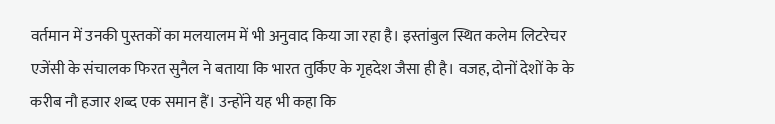वर्तमान में उनकी पुस्तकों का मलयालम में भी अनुवाद किया जा रहा है। इस्तांबुल स्थित कलेम लिटरेचर एजेंसी के संचालक फिरत सुनैल ने बताया कि भारत तुर्किए के गृहदेश जैसा ही है। वजह, दोनों देशों के के करीब नौ हजार शब्द एक समान हैं। उन्होंने यह भी कहा कि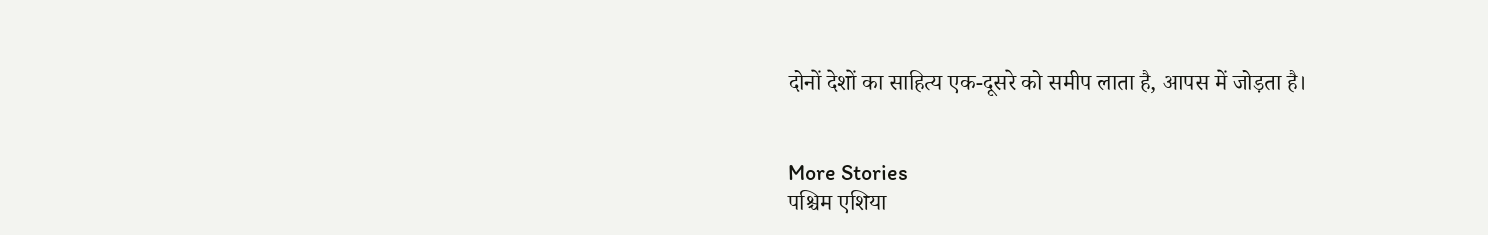दोनों देशों का साहित्य एक-दूसरे को समीप लाता है, आपस में जोड़ता है।


More Stories
पश्चिम एशिया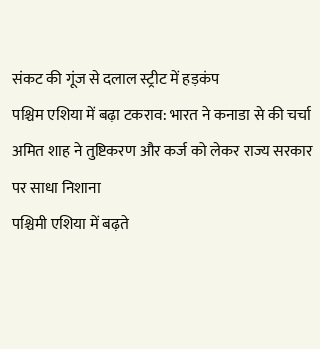संकट की गूंज से दलाल स्ट्रीट में हड़कंप
पश्चिम एशिया में बढ़ा टकराव: भारत ने कनाडा से की चर्चा
अमित शाह ने तुष्टिकरण और कर्ज को लेकर राज्य सरकार पर साधा निशाना
पश्चिमी एशिया में बढ़ते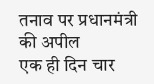तनाव पर प्रधानमंत्री की अपील
एक ही दिन चार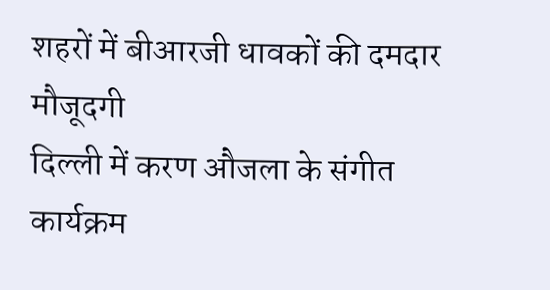शहरों में बीआरजी धावकों की दमदार मौजूदगी
दिल्ली में करण औजला के संगीत कार्यक्रम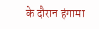के दौरान हंगामा